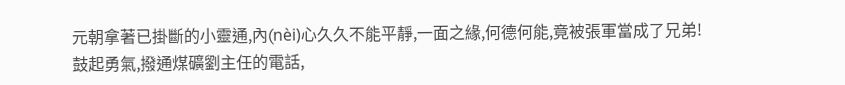元朝拿著已掛斷的小靈通,內(nèi)心久久不能平靜,一面之緣,何德何能,竟被張軍當成了兄弟!
鼓起勇氣,撥通煤礦劉主任的電話,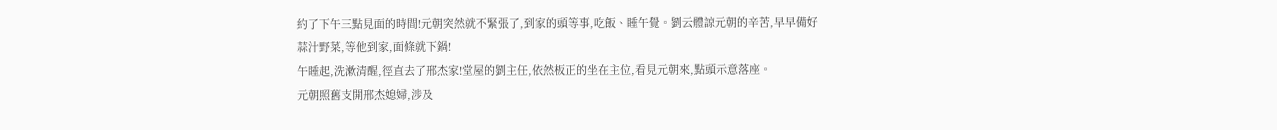約了下午三點見面的時間!元朝突然就不緊張了,到家的頭等事,吃飯、睡午覺。劉云體諒元朝的辛苦,早早備好蒜汁野菜,等他到家,面條就下鍋!
午睡起,洗漱清醒,徑直去了邢杰家!堂屋的劉主任,依然板正的坐在主位,看見元朝來,點頭示意落座。
元朝照舊支開邢杰媳婦,涉及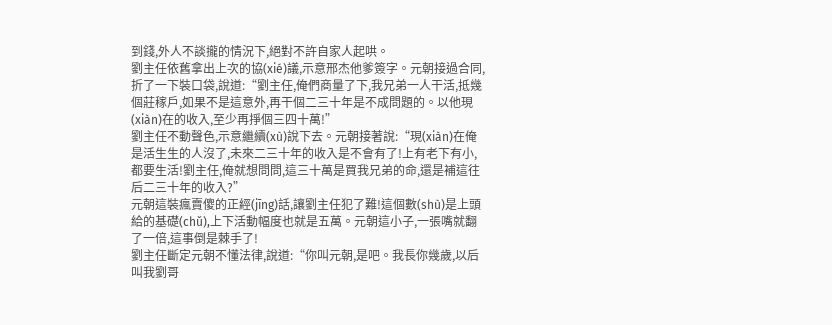到錢,外人不談攏的情況下,絕對不許自家人起哄。
劉主任依舊拿出上次的協(xié)議,示意邢杰他爹簽字。元朝接過合同,折了一下裝口袋,說道:“劉主任,俺們商量了下,我兄弟一人干活,抵幾個莊稼戶,如果不是這意外,再干個二三十年是不成問題的。以他現(xiàn)在的收入,至少再掙個三四十萬!”
劉主任不動聲色,示意繼續(xù)說下去。元朝接著說:“現(xiàn)在俺是活生生的人沒了,未來二三十年的收入是不會有了!上有老下有小,都要生活!劉主任,俺就想問問,這三十萬是買我兄弟的命,還是補這往后二三十年的收入?”
元朝這裝瘋賣傻的正經(jīng)話,讓劉主任犯了難!這個數(shù)是上頭給的基礎(chǔ),上下活動幅度也就是五萬。元朝這小子,一張嘴就翻了一倍,這事倒是棘手了!
劉主任斷定元朝不懂法律,說道:“你叫元朝,是吧。我長你幾歲,以后叫我劉哥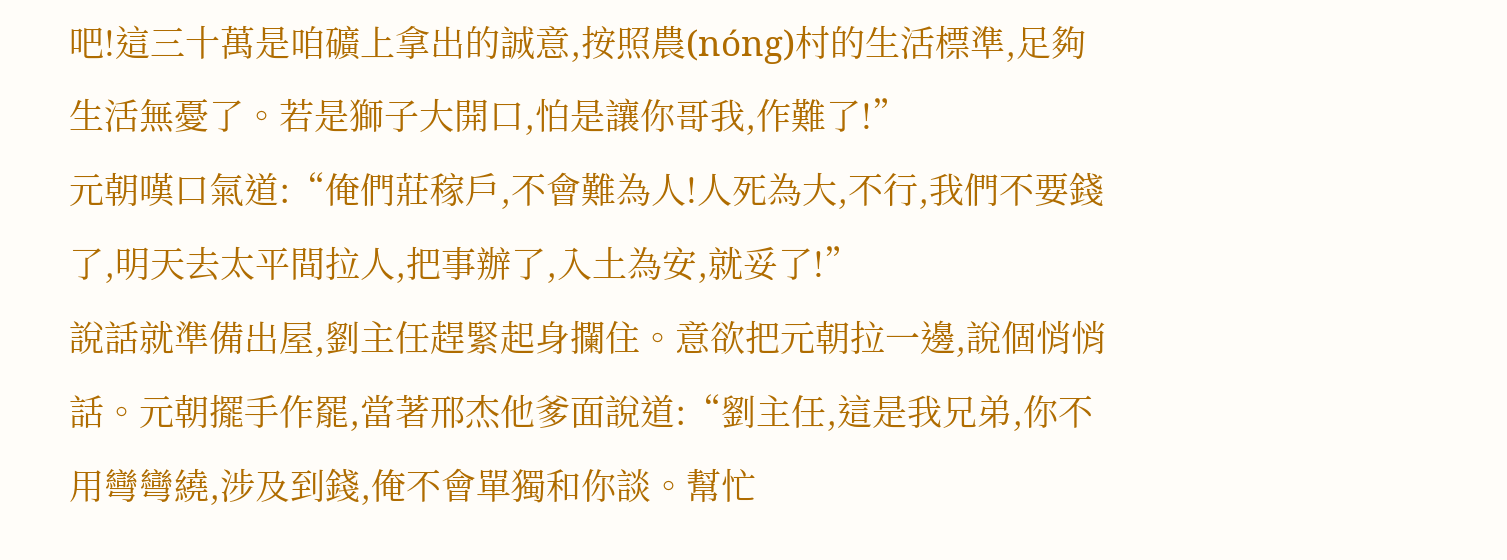吧!這三十萬是咱礦上拿出的誠意,按照農(nóng)村的生活標準,足夠生活無憂了。若是獅子大開口,怕是讓你哥我,作難了!”
元朝嘆口氣道:“俺們莊稼戶,不會難為人!人死為大,不行,我們不要錢了,明天去太平間拉人,把事辦了,入土為安,就妥了!”
說話就準備出屋,劉主任趕緊起身攔住。意欲把元朝拉一邊,說個悄悄話。元朝擺手作罷,當著邢杰他爹面說道:“劉主任,這是我兄弟,你不用彎彎繞,涉及到錢,俺不會單獨和你談。幫忙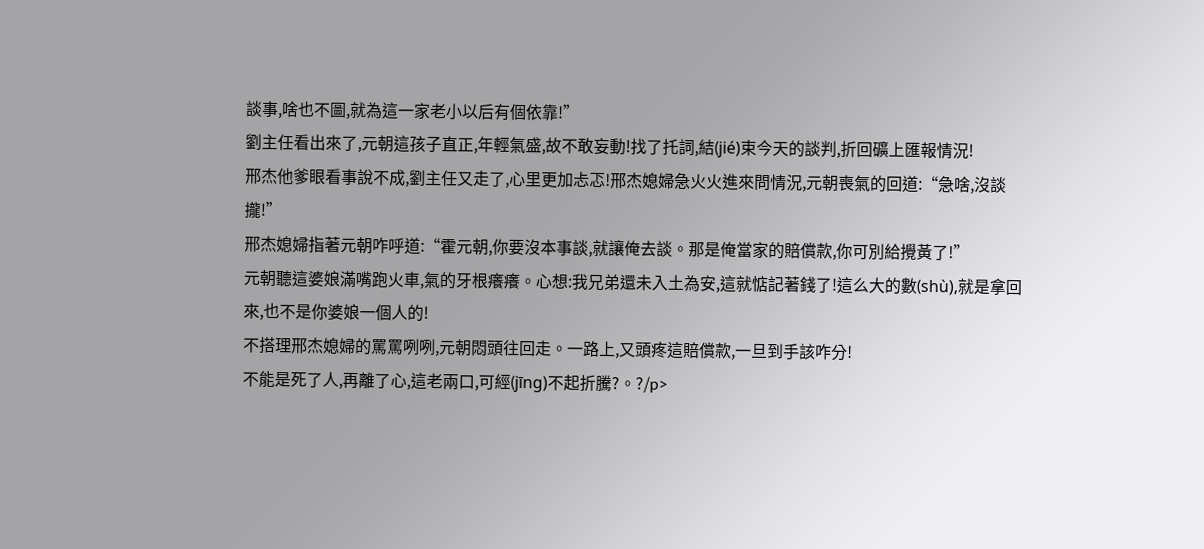談事,啥也不圖,就為這一家老小以后有個依靠!”
劉主任看出來了,元朝這孩子直正,年輕氣盛,故不敢妄動!找了托詞,結(jié)束今天的談判,折回礦上匯報情況!
邢杰他爹眼看事說不成,劉主任又走了,心里更加忐忑!邢杰媳婦急火火進來問情況,元朝喪氣的回道:“急啥,沒談攏!”
邢杰媳婦指著元朝咋呼道:“霍元朝,你要沒本事談,就讓俺去談。那是俺當家的賠償款,你可別給攪黃了!”
元朝聽這婆娘滿嘴跑火車,氣的牙根癢癢。心想:我兄弟還未入土為安,這就惦記著錢了!這么大的數(shù),就是拿回來,也不是你婆娘一個人的!
不搭理邢杰媳婦的罵罵咧咧,元朝悶頭往回走。一路上,又頭疼這賠償款,一旦到手該咋分!
不能是死了人,再離了心,這老兩口,可經(jīng)不起折騰?。?/p>